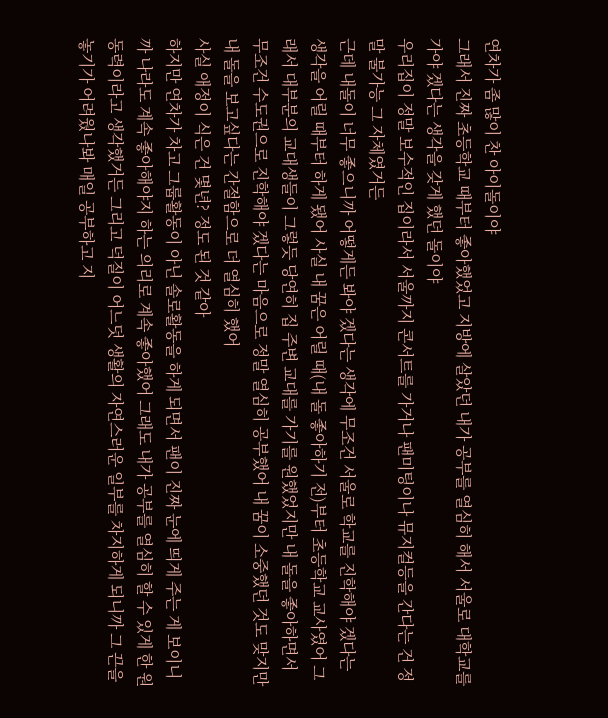연차가 좀 많이 찬 아이돌이야
그래서 진짜 초등학교 때부터 좋아했었고 지방에 살았던 내가 공부를 열심히 해서 서울로 대학교를 가야 겠다는 생각을 갖게 했던 돌이야
우리집이 정말 보수적인 집이라서 서울까지 콘서트를 가거나 팬미팅이나 뮤지컬등을 간다는 건 정말 불가능 그 자체였거든
근데 내돌이 너무 좋으니까 어떻게든 봐야 겠다는 생각에 무조건 서울로 학교를 진학해야 겠다는 생각을 어릴 때부터 하게 됐어 사실 내 꿈은 어릴 때(내 돌 좋아하기 전)부터 초등학교 교사였어 그래서 대부분의 교대생들이 그렇듯 당연히 집 주변 교대를 가기를 원했었지만 내 돌을 좋아하면서 무조건 수도권으로 진학해야 겠다는 마음으로 정말 열심히 공부했어 내 꿈이 소중했던 것도 맞지만 내 돌을 보고싶다는 간절함으로 더 열심히 했어
사실 애정이 식은 건 몇년? 정도 된 것 같아
하지만 연차가 차고 그룹활동이 아닌 솔로활동을 하게 되면서 팬이 진짜 눈에 띄게 주는 게 보이니까 나라도 계속 좋아해야지 하는 의리로 계속 좋아했어 그래도 내가 공부를 열심히 할 수 있게 한 원동력이라고 생각했거든 그리고 덕질이 어느덧 생활의 자연스러운 일부를 차지하게 되니까 그 끈을 놓기가 어려웠나봐 매일 공부하고 지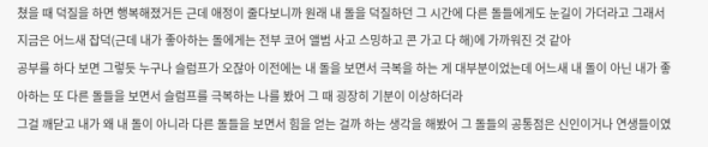쳤을 때 덕질을 하면 행복해졌거든 근데 애정이 줄다보니까 원래 내 돌을 덕질하던 그 시간에 다른 돌들에게도 눈길이 가더라고 그래서 지금은 어느새 잡덕(근데 내가 좋아하는 돌에게는 전부 코어 앨범 사고 스밍하고 콘 가고 다 해)에 가까워진 것 같아
공부를 하다 보면 그렇듯 누구나 슬럼프가 오잖아 이전에는 내 돌을 보면서 극복을 하는 게 대부분이었는데 어느새 내 돌이 아닌 내가 좋아하는 또 다른 돌들을 보면서 슬럼프를 극복하는 나를 봤어 그 때 굉장히 기분이 이상하더라
그걸 깨닫고 내가 왜 내 돌이 아니라 다른 돌들을 보면서 힘을 얻는 걸까 하는 생각을 해봤어 그 돌들의 공통점은 신인이거나 연생들이였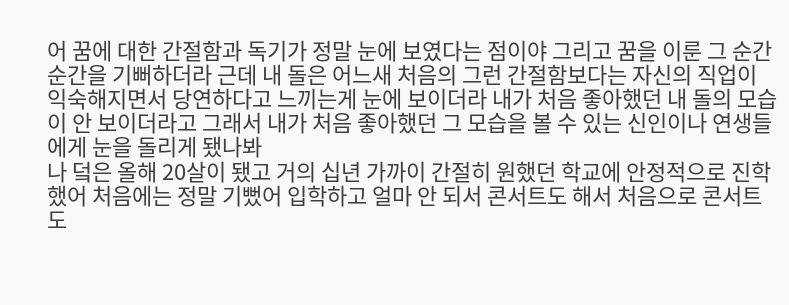어 꿈에 대한 간절함과 독기가 정말 눈에 보였다는 점이야 그리고 꿈을 이룬 그 순간순간을 기뻐하더라 근데 내 돌은 어느새 처음의 그런 간절함보다는 자신의 직업이 익숙해지면서 당연하다고 느끼는게 눈에 보이더라 내가 처음 좋아했던 내 돌의 모습이 안 보이더라고 그래서 내가 처음 좋아했던 그 모습을 볼 수 있는 신인이나 연생들에게 눈을 돌리게 됐나봐
나 덬은 올해 20살이 됐고 거의 십년 가까이 간절히 원했던 학교에 안정적으로 진학했어 처음에는 정말 기뻤어 입학하고 얼마 안 되서 콘서트도 해서 처음으로 콘서트도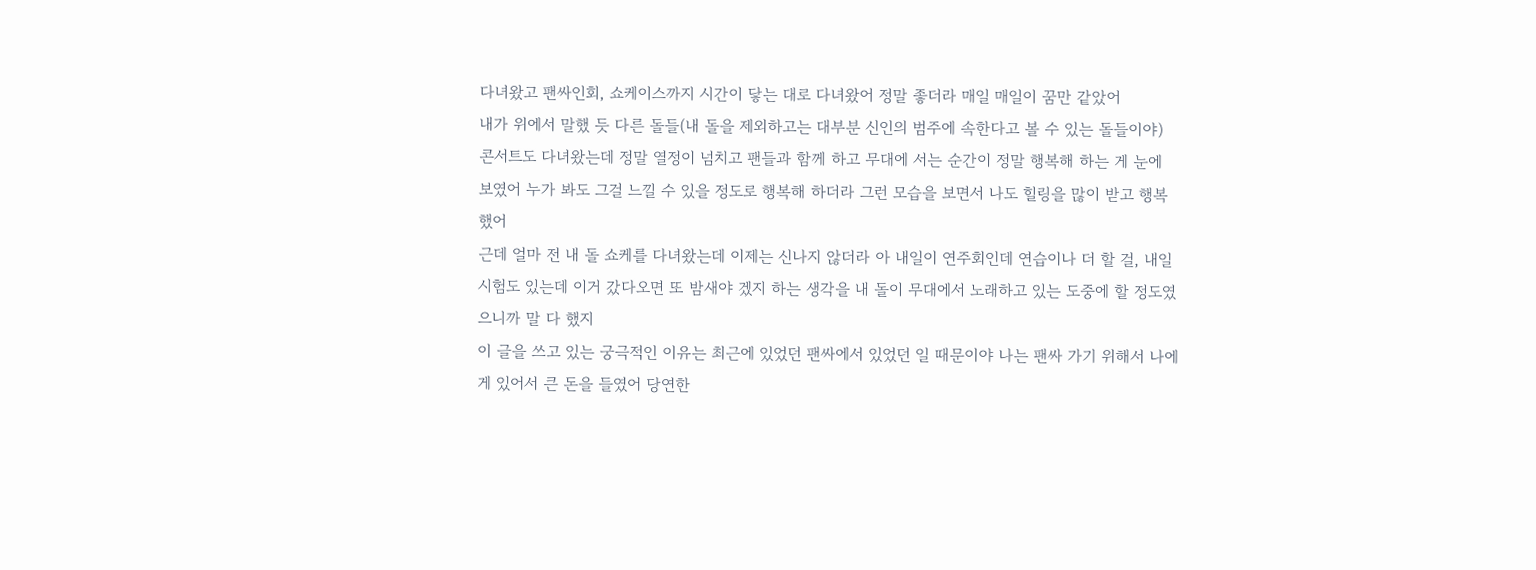다녀왔고 팬싸인회, 쇼케이스까지 시간이 닿는 대로 다녀왔어 정말 좋더라 매일 매일이 꿈만 같았어
내가 위에서 말했 듯 다른 돌들(내 돌을 제외하고는 대부분 신인의 범주에 속한다고 볼 수 있는 돌들이야) 콘서트도 다녀왔는데 정말 열정이 넘치고 팬들과 함께 하고 무대에 서는 순간이 정말 행복해 하는 게 눈에 보였어 누가 봐도 그걸 느낄 수 있을 정도로 행복해 하더라 그런 모습을 보면서 나도 힐링을 많이 받고 행복했어
근데 얼마 전 내 돌 쇼케를 다녀왔는데 이제는 신나지 않더라 아 내일이 연주회인데 연습이나 더 할 걸, 내일 시험도 있는데 이거 갔다오면 또 밤새야 겠지 하는 생각을 내 돌이 무대에서 노래하고 있는 도중에 할 정도였으니까 말 다 했지
이 글을 쓰고 있는 궁극적인 이유는 최근에 있었던 팬싸에서 있었던 일 때문이야 나는 팬싸 가기 위해서 나에게 있어서 큰 돈을 들였어 당연한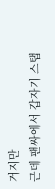거지만
근데 팬싸에서 갑자기 스탭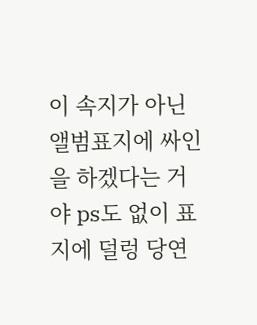이 속지가 아닌 앨범표지에 싸인을 하겠다는 거야 ps도 없이 표지에 덜렁 당연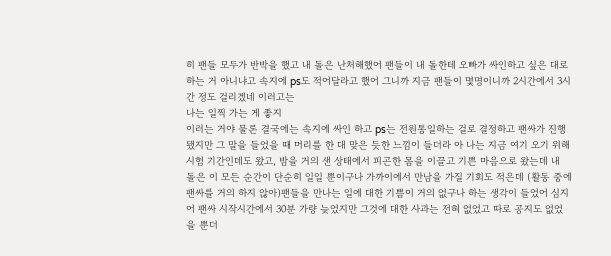히 팬들 모두가 반박을 했고 내 돌은 난처해했어 팬들이 내 돌한테 오빠가 싸인하고 싶은 대로 하는 거 아니냐고 속지에 ps도 적어달라고 했어 그니까 지금 팬들이 몇명이니까 2시간에서 3시간 정도 걸리겠네 이러고는
나는 일찍 가는 게 좋지
이러는 거야 물론 결국에는 속지에 싸인 하고 ps는 전원통일하는 걸로 결정하고 팬싸가 진행됐지만 그 말을 들었을 때 머리를 한 대 맞은 듯한 느낌이 들더라 아 나는 지금 여기 오기 위해 시험 기간인데도 왔고, 밤을 거의 샌 상태에서 피곤한 몸을 이끌고 기쁜 마음으로 왔는데 내 돌은 이 모든 순간이 단순히 일일 뿐이구나 가까이에서 만남을 가질 기회도 적은데 (활동 중에 팬싸를 거의 하지 않아)팬들을 만나는 일에 대한 기쁨이 거의 없구나 하는 생각이 들었어 심지어 팬싸 시작시간에서 30분 가량 늦었지만 그것에 대한 사과는 전혀 없었고 따로 공지도 없었을 뿐더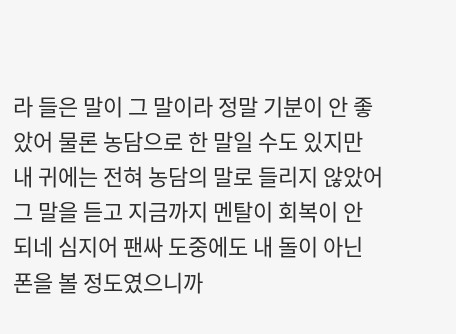라 들은 말이 그 말이라 정말 기분이 안 좋았어 물론 농담으로 한 말일 수도 있지만 내 귀에는 전혀 농담의 말로 들리지 않았어
그 말을 듣고 지금까지 멘탈이 회복이 안 되네 심지어 팬싸 도중에도 내 돌이 아닌 폰을 볼 정도였으니까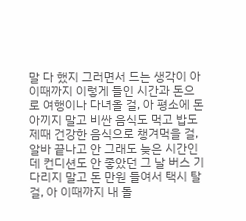말 다 했지 그러면서 드는 생각이 아 이때까지 이렇게 들인 시간과 돈으로 여행이나 다녀올 걸, 아 평소에 돈 아끼지 말고 비싼 음식도 먹고 밥도 제때 건강한 음식으로 챙겨먹을 걸, 알바 끝나고 안 그래도 늦은 시간인데 컨디션도 안 좋았던 그 날 버스 기다리지 말고 돈 만원 들여서 택시 탈 걸, 아 이때까지 내 돌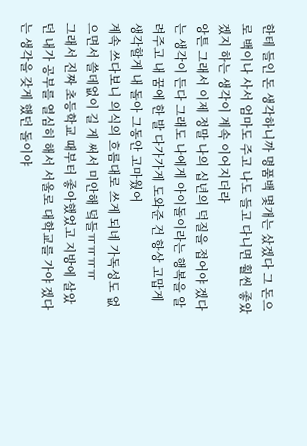한테 들인 돈 생각하니까 명품백 몇개는 샀겠다 그 돈으로 백이나 사서 엄마도 주고 나도 들고 다니면 훨씬 좋았겠지 하는 생각이 계속 이어지더라
앙튼 그래서 이제 정말 나의 십년의 덕질을 접어야 겠다는 생각이 든다 그래도 나에게 아이돌이라는 행복을 알려주고 내 꿈에 한 발 다가가게 도와준 건 항상 고맙게 생각할게 내 돌아 그동안 고마웠어
계속 쓰다보니 의식의 흐름대로 쓰게 되네 가독성도 없으면서 쓸데없이 길 게 써서 미안해 덬들ㅠㅠㅠㅠ
그래서 진짜 초등학교 때부터 좋아했었고 지방에 살았던 내가 공부를 열심히 해서 서울로 대학교를 가야 겠다는 생각을 갖게 했던 돌이야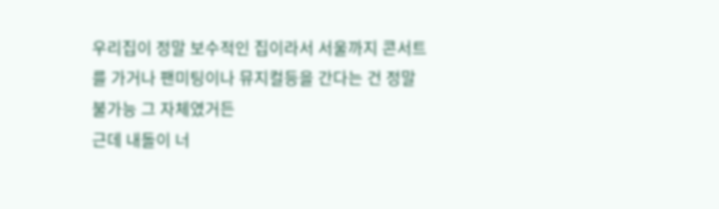우리집이 정말 보수적인 집이라서 서울까지 콘서트를 가거나 팬미팅이나 뮤지컬등을 간다는 건 정말 불가능 그 자체였거든
근데 내돌이 너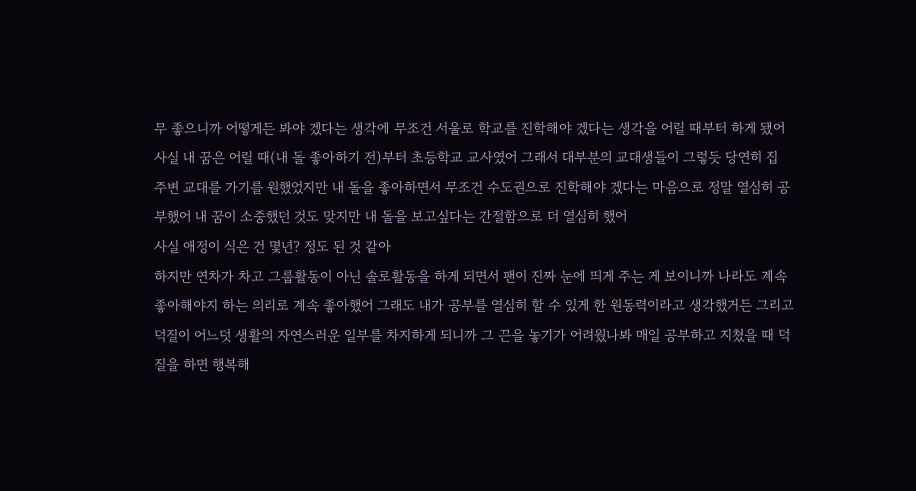무 좋으니까 어떻게든 봐야 겠다는 생각에 무조건 서울로 학교를 진학해야 겠다는 생각을 어릴 때부터 하게 됐어 사실 내 꿈은 어릴 때(내 돌 좋아하기 전)부터 초등학교 교사였어 그래서 대부분의 교대생들이 그렇듯 당연히 집 주변 교대를 가기를 원했었지만 내 돌을 좋아하면서 무조건 수도권으로 진학해야 겠다는 마음으로 정말 열심히 공부했어 내 꿈이 소중했던 것도 맞지만 내 돌을 보고싶다는 간절함으로 더 열심히 했어
사실 애정이 식은 건 몇년? 정도 된 것 같아
하지만 연차가 차고 그룹활동이 아닌 솔로활동을 하게 되면서 팬이 진짜 눈에 띄게 주는 게 보이니까 나라도 계속 좋아해야지 하는 의리로 계속 좋아했어 그래도 내가 공부를 열심히 할 수 있게 한 원동력이라고 생각했거든 그리고 덕질이 어느덧 생활의 자연스러운 일부를 차지하게 되니까 그 끈을 놓기가 어려웠나봐 매일 공부하고 지쳤을 때 덕질을 하면 행복해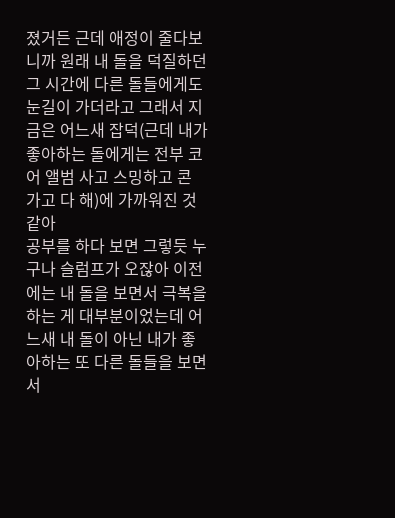졌거든 근데 애정이 줄다보니까 원래 내 돌을 덕질하던 그 시간에 다른 돌들에게도 눈길이 가더라고 그래서 지금은 어느새 잡덕(근데 내가 좋아하는 돌에게는 전부 코어 앨범 사고 스밍하고 콘 가고 다 해)에 가까워진 것 같아
공부를 하다 보면 그렇듯 누구나 슬럼프가 오잖아 이전에는 내 돌을 보면서 극복을 하는 게 대부분이었는데 어느새 내 돌이 아닌 내가 좋아하는 또 다른 돌들을 보면서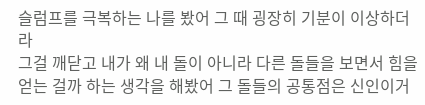슬럼프를 극복하는 나를 봤어 그 때 굉장히 기분이 이상하더라
그걸 깨닫고 내가 왜 내 돌이 아니라 다른 돌들을 보면서 힘을 얻는 걸까 하는 생각을 해봤어 그 돌들의 공통점은 신인이거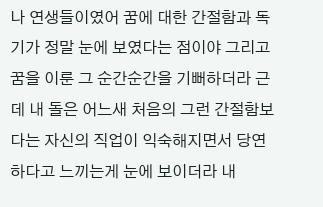나 연생들이였어 꿈에 대한 간절함과 독기가 정말 눈에 보였다는 점이야 그리고 꿈을 이룬 그 순간순간을 기뻐하더라 근데 내 돌은 어느새 처음의 그런 간절함보다는 자신의 직업이 익숙해지면서 당연하다고 느끼는게 눈에 보이더라 내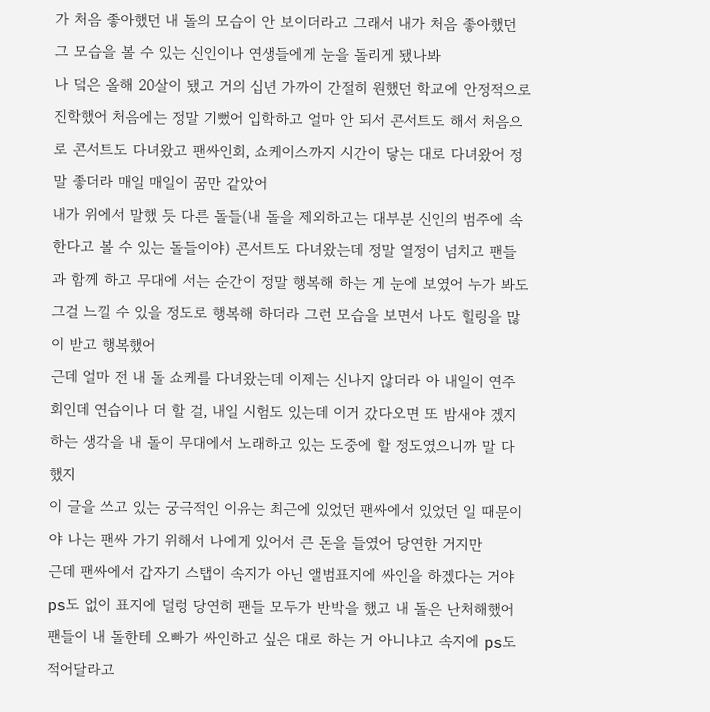가 처음 좋아했던 내 돌의 모습이 안 보이더라고 그래서 내가 처음 좋아했던 그 모습을 볼 수 있는 신인이나 연생들에게 눈을 돌리게 됐나봐
나 덬은 올해 20살이 됐고 거의 십년 가까이 간절히 원했던 학교에 안정적으로 진학했어 처음에는 정말 기뻤어 입학하고 얼마 안 되서 콘서트도 해서 처음으로 콘서트도 다녀왔고 팬싸인회, 쇼케이스까지 시간이 닿는 대로 다녀왔어 정말 좋더라 매일 매일이 꿈만 같았어
내가 위에서 말했 듯 다른 돌들(내 돌을 제외하고는 대부분 신인의 범주에 속한다고 볼 수 있는 돌들이야) 콘서트도 다녀왔는데 정말 열정이 넘치고 팬들과 함께 하고 무대에 서는 순간이 정말 행복해 하는 게 눈에 보였어 누가 봐도 그걸 느낄 수 있을 정도로 행복해 하더라 그런 모습을 보면서 나도 힐링을 많이 받고 행복했어
근데 얼마 전 내 돌 쇼케를 다녀왔는데 이제는 신나지 않더라 아 내일이 연주회인데 연습이나 더 할 걸, 내일 시험도 있는데 이거 갔다오면 또 밤새야 겠지 하는 생각을 내 돌이 무대에서 노래하고 있는 도중에 할 정도였으니까 말 다 했지
이 글을 쓰고 있는 궁극적인 이유는 최근에 있었던 팬싸에서 있었던 일 때문이야 나는 팬싸 가기 위해서 나에게 있어서 큰 돈을 들였어 당연한 거지만
근데 팬싸에서 갑자기 스탭이 속지가 아닌 앨범표지에 싸인을 하겠다는 거야 ps도 없이 표지에 덜렁 당연히 팬들 모두가 반박을 했고 내 돌은 난처해했어 팬들이 내 돌한테 오빠가 싸인하고 싶은 대로 하는 거 아니냐고 속지에 ps도 적어달라고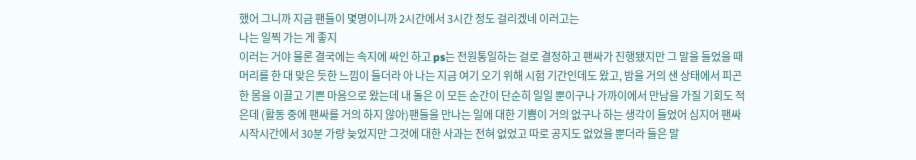했어 그니까 지금 팬들이 몇명이니까 2시간에서 3시간 정도 걸리겠네 이러고는
나는 일찍 가는 게 좋지
이러는 거야 물론 결국에는 속지에 싸인 하고 ps는 전원통일하는 걸로 결정하고 팬싸가 진행됐지만 그 말을 들었을 때 머리를 한 대 맞은 듯한 느낌이 들더라 아 나는 지금 여기 오기 위해 시험 기간인데도 왔고, 밤을 거의 샌 상태에서 피곤한 몸을 이끌고 기쁜 마음으로 왔는데 내 돌은 이 모든 순간이 단순히 일일 뿐이구나 가까이에서 만남을 가질 기회도 적은데 (활동 중에 팬싸를 거의 하지 않아)팬들을 만나는 일에 대한 기쁨이 거의 없구나 하는 생각이 들었어 심지어 팬싸 시작시간에서 30분 가량 늦었지만 그것에 대한 사과는 전혀 없었고 따로 공지도 없었을 뿐더라 들은 말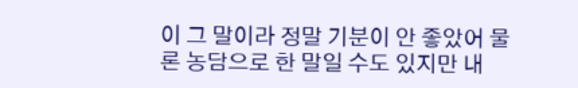이 그 말이라 정말 기분이 안 좋았어 물론 농담으로 한 말일 수도 있지만 내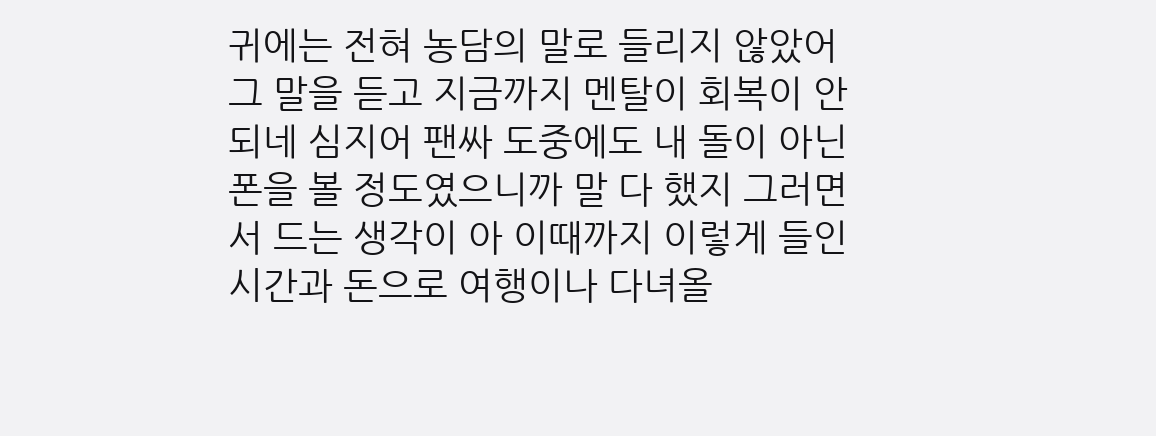귀에는 전혀 농담의 말로 들리지 않았어
그 말을 듣고 지금까지 멘탈이 회복이 안 되네 심지어 팬싸 도중에도 내 돌이 아닌 폰을 볼 정도였으니까 말 다 했지 그러면서 드는 생각이 아 이때까지 이렇게 들인 시간과 돈으로 여행이나 다녀올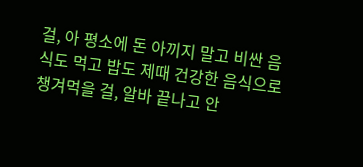걸, 아 평소에 돈 아끼지 말고 비싼 음식도 먹고 밥도 제때 건강한 음식으로 챙겨먹을 걸, 알바 끝나고 안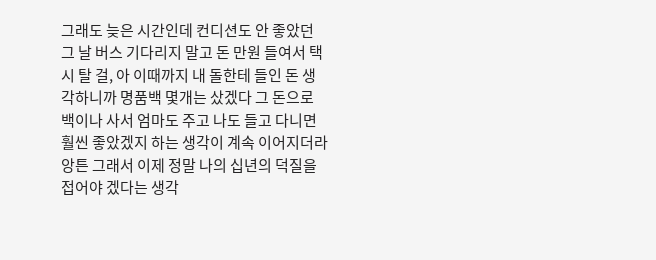그래도 늦은 시간인데 컨디션도 안 좋았던 그 날 버스 기다리지 말고 돈 만원 들여서 택시 탈 걸, 아 이때까지 내 돌한테 들인 돈 생각하니까 명품백 몇개는 샀겠다 그 돈으로 백이나 사서 엄마도 주고 나도 들고 다니면 훨씬 좋았겠지 하는 생각이 계속 이어지더라
앙튼 그래서 이제 정말 나의 십년의 덕질을 접어야 겠다는 생각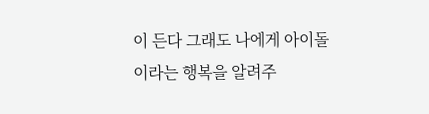이 든다 그래도 나에게 아이돌이라는 행복을 알려주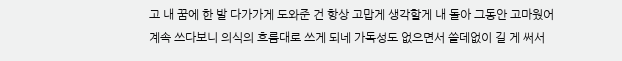고 내 꿈에 한 발 다가가게 도와준 건 항상 고맙게 생각할게 내 돌아 그동안 고마웠어
계속 쓰다보니 의식의 흐름대로 쓰게 되네 가독성도 없으면서 쓸데없이 길 게 써서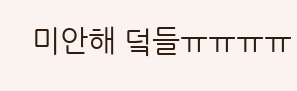미안해 덬들ㅠㅠㅠㅠ